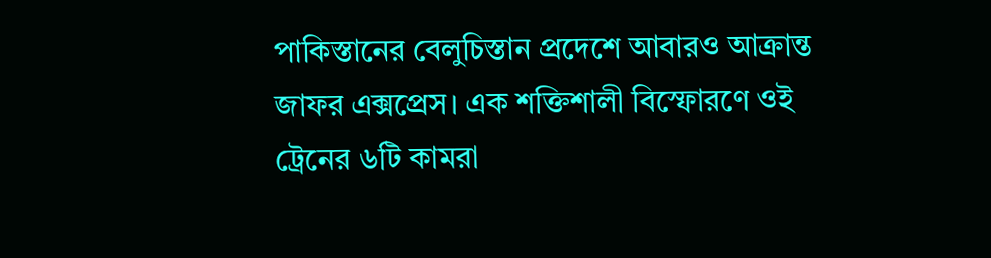পাকিস্তানের বেলুচিস্তান প্রদেশে আবারও আক্রান্ত জাফর এক্সপ্রেস। এক শক্তিশালী বিস্ফোরণে ওই ট্রেনের ৬টি কামরা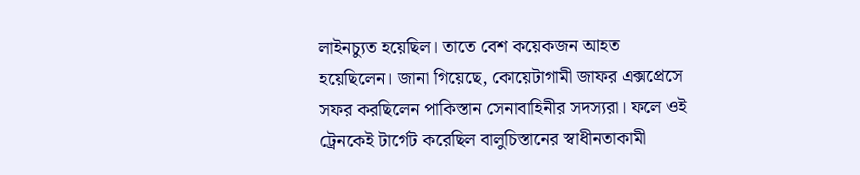লাইনচ্যুত হয়েছিল। তাতে বেশ কয়েকজন আহত হয়েছিলেন। জানা গিয়েছে, কোয়েটাগামী জাফর এক্সপ্রেসে সফর করছিলেন পাকিস্তান সেনাবাহিনীর সদস্যরা। ফলে ওই ট্রেনকেই টার্গেট করেছিল বালুচিস্তানের স্বাধীনতাকামী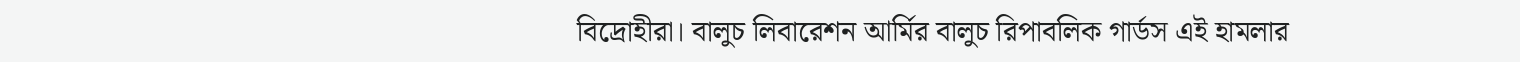বিদ্রোহীরা। বালুচ লিবারেশন আর্মির বালুচ রিপাবলিক গার্ডস এই হামলার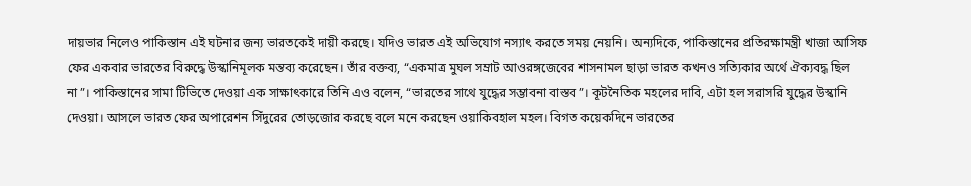দায়ভার নিলেও পাকিস্তান এই ঘটনার জন্য ভারতকেই দায়ী করছে। যদিও ভারত এই অভিযোগ নস্যাৎ করতে সময় নেয়নি। অন্যদিকে, পাকিস্তানের প্রতিরক্ষামন্ত্রী খাজা আসিফ ফের একবার ভারতের বিরুদ্ধে উস্কানিমূলক মন্তব্য করেছেন। তাঁর বক্তব্য, “একমাত্র মুঘল সম্রাট আওরঙ্গজেবের শাসনামল ছাড়া ভারত কখনও সত্যিকার অর্থে ঐক্যবদ্ধ ছিল না”। পাকিস্তানের সামা টিভিতে দেওয়া এক সাক্ষাৎকারে তিনি এও বলেন, “ভারতের সাথে যুদ্ধের সম্ভাবনা বাস্তব”। কূটনৈতিক মহলের দাবি, এটা হল সরাসরি যুদ্ধের উস্কানি দেওয়া। আসলে ভারত ফের অপারেশন সিঁদুরের তোড়জোর করছে বলে মনে করছেন ওয়াকিবহাল মহল। বিগত কয়েকদিনে ভারতের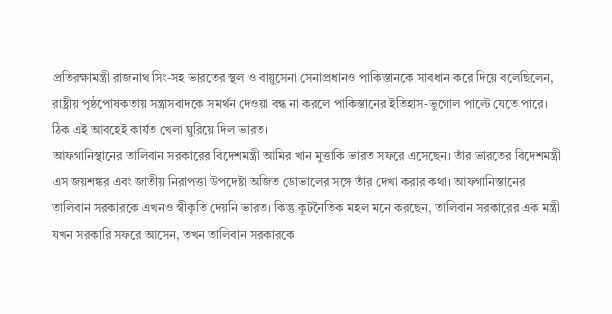প্রতিরক্ষামন্ত্রী রাজনাথ সিং-সহ ভারতের স্থল ও বায়ুসেনা সেনাপ্রধানও পাকিস্তানকে সাবধান করে দিয়ে বলেছিলেন, রাষ্ট্রীয় পৃষ্ঠপোষকতায় সন্ত্রাসবাদকে সমর্থন দেওয়া বন্ধ না করলে পাকিস্তানের ইতিহাস-ভুগোল পাল্টে যেতে পারে। ঠিক এই আবহেই কার্যত খেলা ঘুরিয়ে দিল ভারত।
আফগানিস্থানের তালিবান সরকারের বিদেশমন্ত্রী আমির খান মুত্তাকি ভারত সফরে এসেছেন। তাঁর ভারতের বিদেশমন্ত্রী এস জয়শঙ্কর এবং জাতীয় নিরাপত্তা উপদেষ্টা অজিত ডোভালের সঙ্গে তাঁর দেখা করার কথা। আফগানিস্তানের তালিবান সরকারকে এখনও স্বীকৃতি দেয়নি ভারত। কিন্তু কূটনৈতিক মহল মনে করছেন, তালিবান সরকারের এক মন্ত্রী যখন সরকারি সফরে আসেন, তখন তালিবান সরকারকে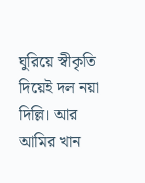ঘুরিয়ে স্বীকৃতি দিয়েই দল নয়া দিল্লি। আর আমির খান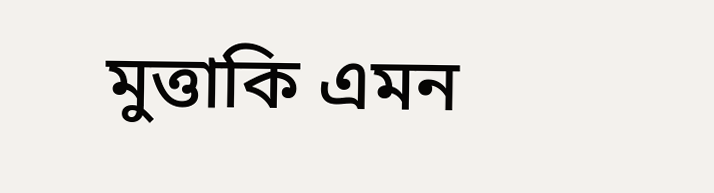মুত্তাকি এমন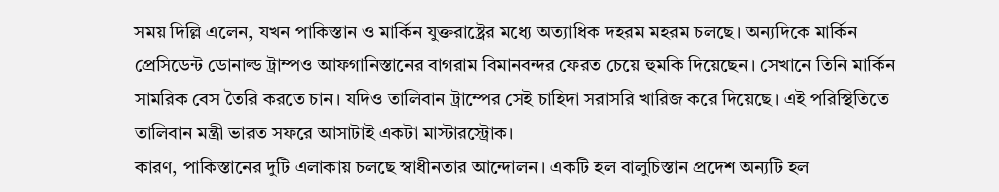সময় দিল্লি এলেন, যখন পাকিস্তান ও মার্কিন যুক্তরাষ্ট্রের মধ্যে অত্যাধিক দহরম মহরম চলছে। অন্যদিকে মার্কিন প্রেসিডেন্ট ডোনাল্ড ট্রাম্পও আফগানিস্তানের বাগরাম বিমানবন্দর ফেরত চেয়ে হুমকি দিয়েছেন। সেখানে তিনি মার্কিন সামরিক বেস তৈরি করতে চান। যদিও তালিবান ট্রাম্পের সেই চাহিদা সরাসরি খারিজ করে দিয়েছে। এই পরিস্থিতিতে তালিবান মন্ত্রী ভারত সফরে আসাটাই একটা মাস্টারস্ট্রোক।
কারণ, পাকিস্তানের দুটি এলাকায় চলছে স্বাধীনতার আন্দোলন। একটি হল বালুচিস্তান প্রদেশ অন্যটি হল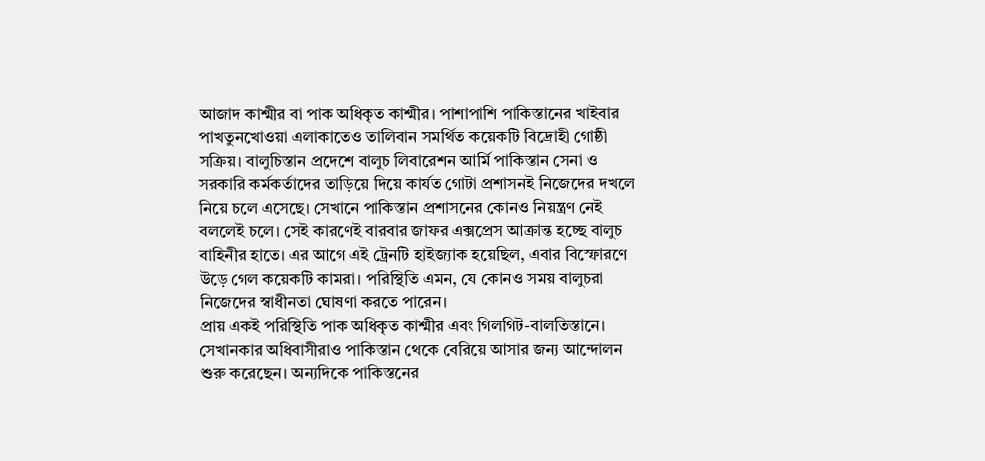আজাদ কাশ্মীর বা পাক অধিকৃত কাশ্মীর। পাশাপাশি পাকিস্তানের খাইবার পাখতুনখোওয়া এলাকাতেও তালিবান সমর্থিত কয়েকটি বিদ্রোহী গোষ্ঠী সক্রিয়। বালুচিস্তান প্রদেশে বালুচ লিবারেশন আর্মি পাকিস্তান সেনা ও সরকারি কর্মকর্তাদের তাড়িয়ে দিয়ে কার্যত গোটা প্রশাসনই নিজেদের দখলে নিয়ে চলে এসেছে। সেখানে পাকিস্তান প্রশাসনের কোনও নিয়ন্ত্রণ নেই বললেই চলে। সেই কারণেই বারবার জাফর এক্সপ্রেস আক্রান্ত হচ্ছে বালুচ বাহিনীর হাতে। এর আগে এই ট্রেনটি হাইজ্যাক হয়েছিল, এবার বিস্ফোরণে উড়ে গেল কয়েকটি কামরা। পরিস্থিতি এমন, যে কোনও সময় বালুচরা নিজেদের স্বাধীনতা ঘোষণা করতে পারেন।
প্রায় একই পরিস্থিতি পাক অধিকৃত কাশ্মীর এবং গিলগিট-বালতিস্তানে। সেখানকার অধিবাসীরাও পাকিস্তান থেকে বেরিয়ে আসার জন্য আন্দোলন শুরু করেছেন। অন্যদিকে পাকিস্তনের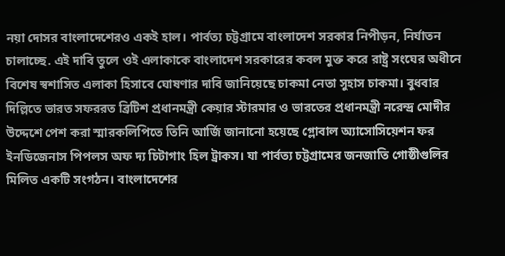নয়া দোসর বাংলাদেশেরও একই হাল। পার্বত্য চট্টগ্রামে বাংলাদেশ সরকার নিপীড়ন, নির্যাতন চালাচ্ছে. এই দাবি তুলে ওই এলাকাকে বাংলাদেশ সরকারের কবল মুক্ত করে রাষ্ট্র সংঘের অধীনে বিশেষ স্বশাসিত এলাকা হিসাবে ঘোষণার দাবি জানিয়েছে চাকমা নেতা সুহাস চাকমা। বুধবার দিল্লিতে ভারত সফররত ব্রিটিশ প্রধানমন্ত্রী কেয়ার স্টারমার ও ভারতের প্রধানমন্ত্রী নরেন্দ্র মোদীর উদ্দেশে পেশ করা স্মারকলিপিতে তিনি আর্জি জানানো হয়েছে গ্লোবাল অ্যাসোসিয়েশন ফর ইনডিজেনাস পিপলস অফ দ্য চিটাগাং হিল ট্রাকস। যা পার্বত্য চট্টগ্রামের জনজাতি গোষ্ঠীগুলির মিলিত একটি সংগঠন। বাংলাদেশের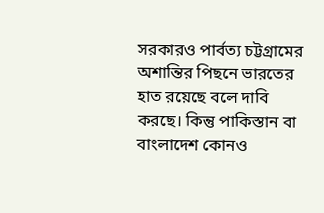সরকারও পার্বত্য চট্টগ্রামের অশান্তির পিছনে ভারতের হাত রয়েছে বলে দাবি করছে। কিন্তু পাকিস্তান বা বাংলাদেশ কোনও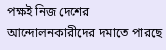পক্ষই নিজ দেশের আন্দোলনকারীদের দমাতে পারছে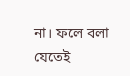না। ফলে বলা যেতেই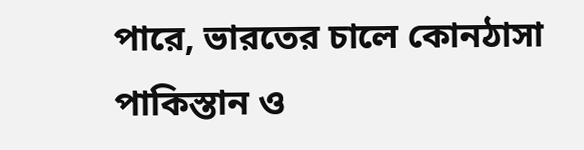পারে, ভারতের চালে কোনঠাসা পাকিস্তান ও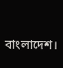বাংলাদেশ।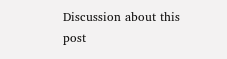Discussion about this post